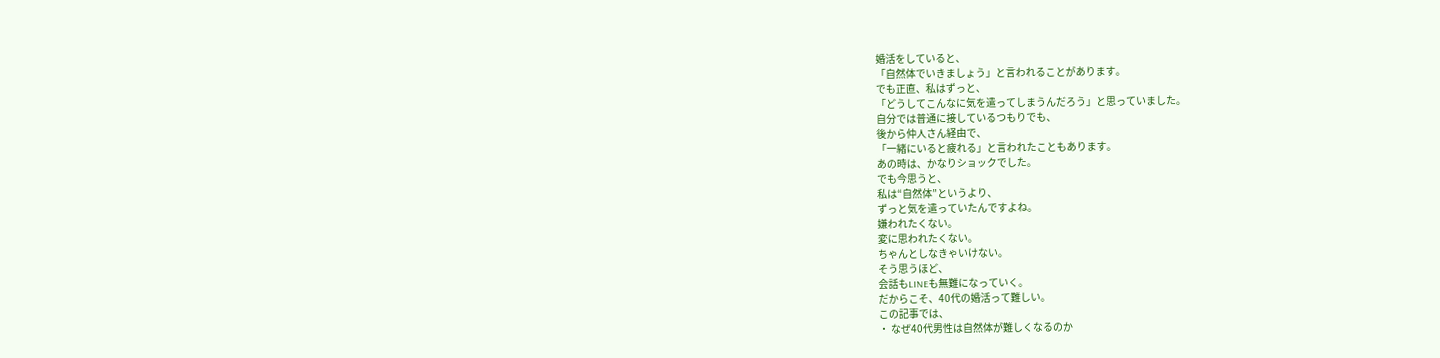婚活をしていると、
「自然体でいきましょう」と言われることがあります。
でも正直、私はずっと、
「どうしてこんなに気を遣ってしまうんだろう」と思っていました。
自分では普通に接しているつもりでも、
後から仲人さん経由で、
「一緒にいると疲れる」と言われたこともあります。
あの時は、かなりショックでした。
でも今思うと、
私は“自然体”というより、
ずっと気を遣っていたんですよね。
嫌われたくない。
変に思われたくない。
ちゃんとしなきゃいけない。
そう思うほど、
会話もLINEも無難になっていく。
だからこそ、40代の婚活って難しい。
この記事では、
・ なぜ40代男性は自然体が難しくなるのか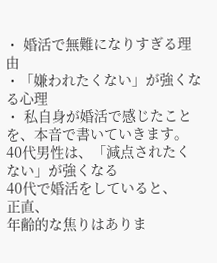・ 婚活で無難になりすぎる理由
・「嫌われたくない」が強くなる心理
・ 私自身が婚活で感じたこと
を、本音で書いていきます。
40代男性は、「減点されたくない」が強くなる
40代で婚活をしていると、
正直、
年齢的な焦りはありま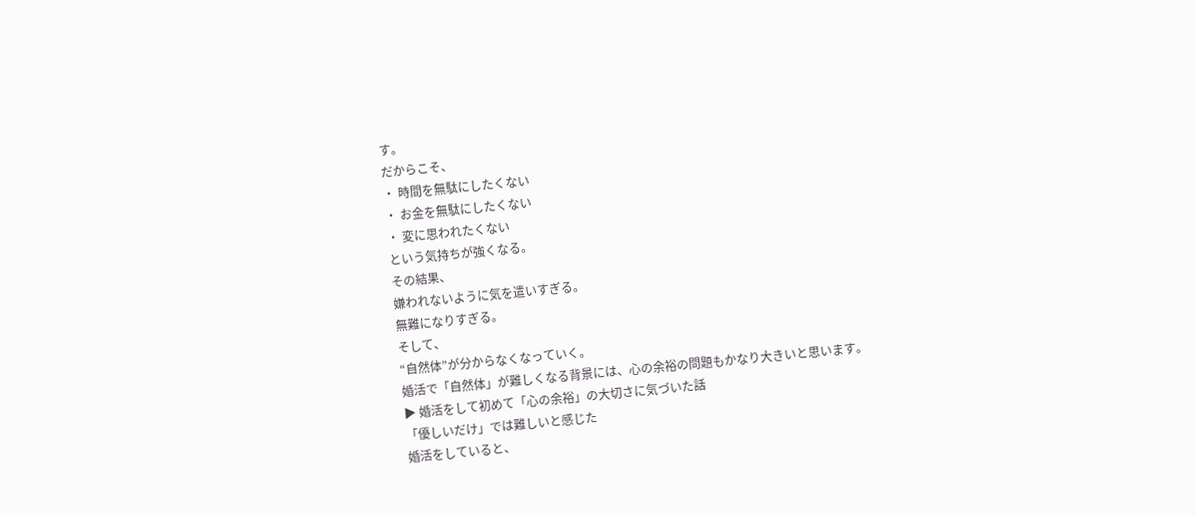す。
だからこそ、
・ 時間を無駄にしたくない
・ お金を無駄にしたくない
・ 変に思われたくない
という気持ちが強くなる。
その結果、
嫌われないように気を遣いすぎる。
無難になりすぎる。
そして、
“自然体”が分からなくなっていく。
婚活で「自然体」が難しくなる背景には、心の余裕の問題もかなり大きいと思います。
▶ 婚活をして初めて「心の余裕」の大切さに気づいた話
「優しいだけ」では難しいと感じた
婚活をしていると、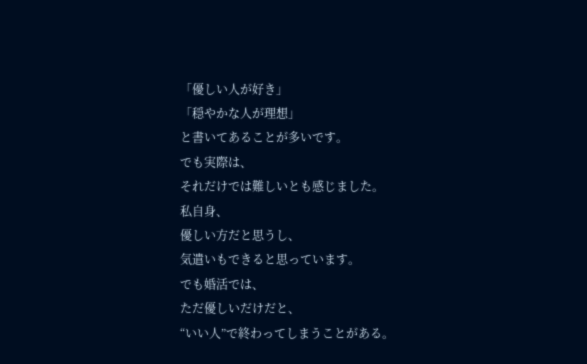「優しい人が好き」
「穏やかな人が理想」
と書いてあることが多いです。
でも実際は、
それだけでは難しいとも感じました。
私自身、
優しい方だと思うし、
気遣いもできると思っています。
でも婚活では、
ただ優しいだけだと、
“いい人”で終わってしまうことがある。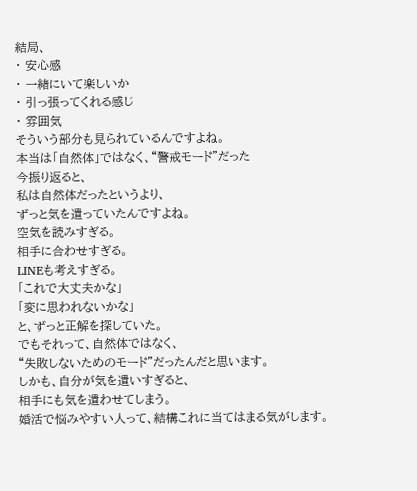結局、
・ 安心感
・ 一緒にいて楽しいか
・ 引っ張ってくれる感じ
・ 雰囲気
そういう部分も見られているんですよね。
本当は「自然体」ではなく、“警戒モード”だった
今振り返ると、
私は自然体だったというより、
ずっと気を遣っていたんですよね。
空気を読みすぎる。
相手に合わせすぎる。
LINEも考えすぎる。
「これで大丈夫かな」
「変に思われないかな」
と、ずっと正解を探していた。
でもそれって、自然体ではなく、
“失敗しないためのモード”だったんだと思います。
しかも、自分が気を遣いすぎると、
相手にも気を遣わせてしまう。
婚活で悩みやすい人って、結構これに当てはまる気がします。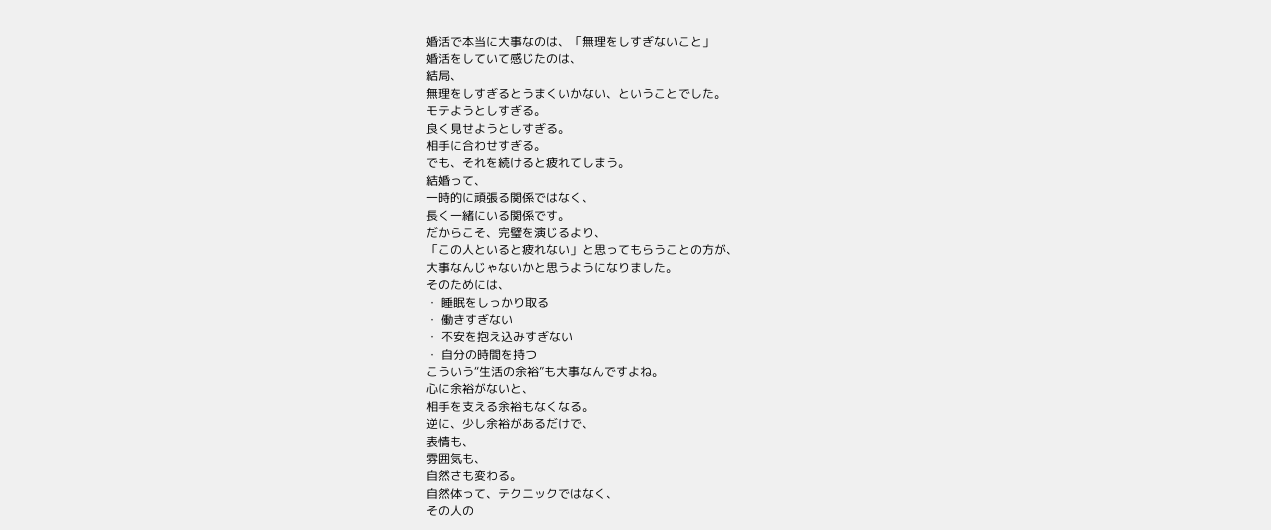婚活で本当に大事なのは、「無理をしすぎないこと」
婚活をしていて感じたのは、
結局、
無理をしすぎるとうまくいかない、ということでした。
モテようとしすぎる。
良く見せようとしすぎる。
相手に合わせすぎる。
でも、それを続けると疲れてしまう。
結婚って、
一時的に頑張る関係ではなく、
長く一緒にいる関係です。
だからこそ、完璧を演じるより、
「この人といると疲れない」と思ってもらうことの方が、
大事なんじゃないかと思うようになりました。
そのためには、
・ 睡眠をしっかり取る
・ 働きすぎない
・ 不安を抱え込みすぎない
・ 自分の時間を持つ
こういう“生活の余裕”も大事なんですよね。
心に余裕がないと、
相手を支える余裕もなくなる。
逆に、少し余裕があるだけで、
表情も、
雰囲気も、
自然さも変わる。
自然体って、テクニックではなく、
その人の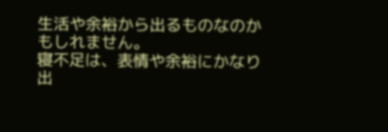生活や余裕から出るものなのかもしれません。
寝不足は、表情や余裕にかなり出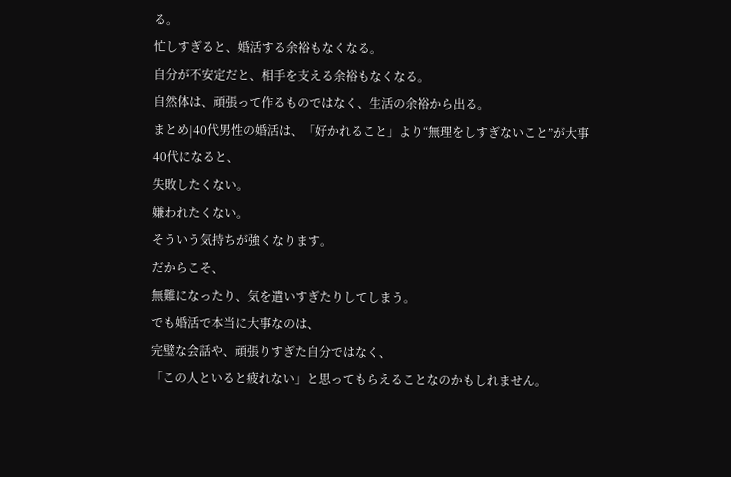る。
忙しすぎると、婚活する余裕もなくなる。
自分が不安定だと、相手を支える余裕もなくなる。
自然体は、頑張って作るものではなく、生活の余裕から出る。
まとめ|40代男性の婚活は、「好かれること」より“無理をしすぎないこと”が大事
40代になると、
失敗したくない。
嫌われたくない。
そういう気持ちが強くなります。
だからこそ、
無難になったり、気を遣いすぎたりしてしまう。
でも婚活で本当に大事なのは、
完璧な会話や、頑張りすぎた自分ではなく、
「この人といると疲れない」と思ってもらえることなのかもしれません。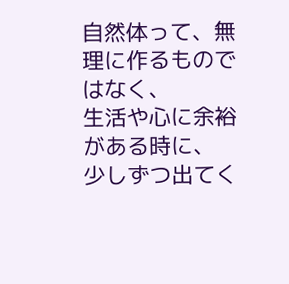自然体って、無理に作るものではなく、
生活や心に余裕がある時に、
少しずつ出てく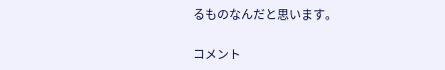るものなんだと思います。

コメント